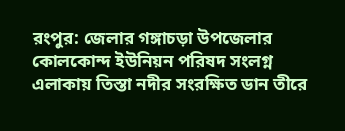রংপুর: জেলার গঙ্গাচড়া উপজেলার কোলকোন্দ ইউনিয়ন পরিষদ সংলগ্ন এলাকায় তিস্তা নদীর সংরক্ষিত ডান তীরে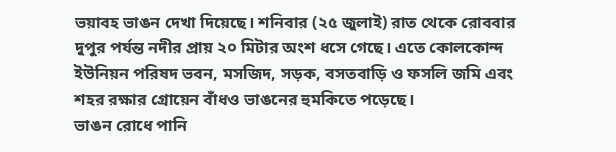ভয়াবহ ভাঙন দেখা দিয়েছে। শনিবার (২৫ জুলাই) রাত থেকে রোববার দুপুর পর্যন্ত নদীর প্রায় ২০ মিটার অংশ ধসে গেছে। এতে কোলকোন্দ ইউনিয়ন পরিষদ ভবন, মসজিদ, সড়ক, বসতবাড়ি ও ফসলি জমি এবং শহর রক্ষার গ্রোয়েন বাঁধও ভাঙনের হুমকিতে পড়েছে।
ভাঙন রোধে পানি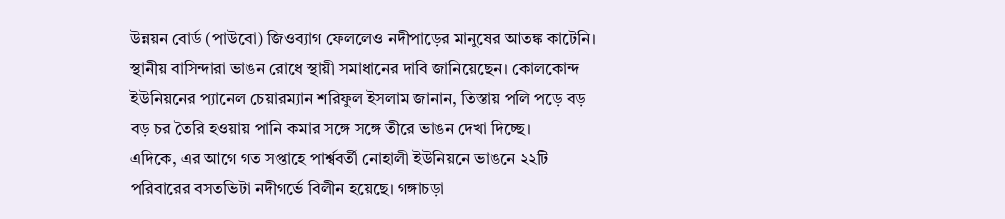উন্নয়ন বোর্ড (পাউবো) জিওব্যাগ ফেললেও নদীপাড়ের মানুষের আতঙ্ক কাটেনি। স্থানীয় বাসিন্দারা ভাঙন রোধে স্থায়ী সমাধানের দাবি জানিয়েছেন। কোলকোন্দ ইউনিয়নের প্যানেল চেয়ারম্যান শরিফুল ইসলাম জানান, তিস্তায় পলি পড়ে বড় বড় চর তৈরি হওয়ায় পানি কমার সঙ্গে সঙ্গে তীরে ভাঙন দেখা দিচ্ছে।
এদিকে, এর আগে গত সপ্তাহে পার্শ্ববর্তী নোহালী ইউনিয়নে ভাঙনে ২২টি পরিবারের বসতভিটা নদীগর্ভে বিলীন হয়েছে। গঙ্গাচড়া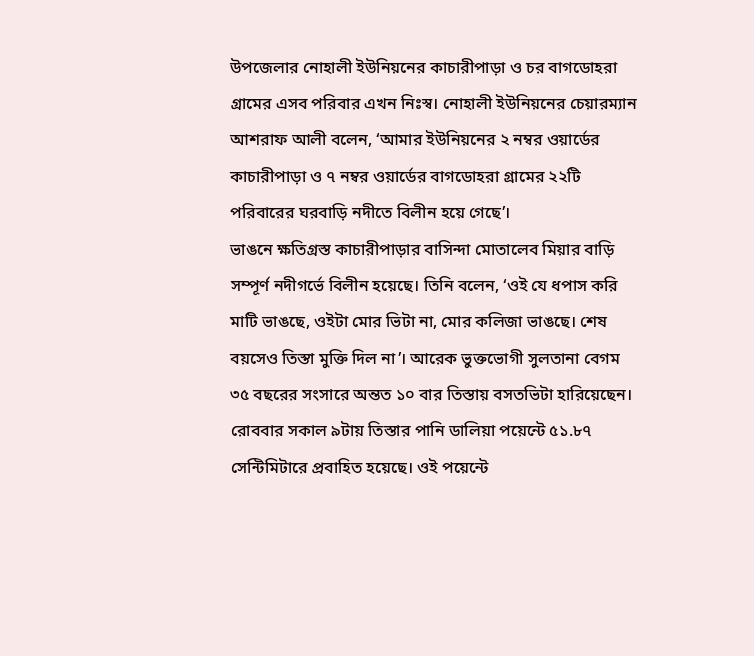উপজেলার নোহালী ইউনিয়নের কাচারীপাড়া ও চর বাগডোহরা গ্রামের এসব পরিবার এখন নিঃস্ব। নোহালী ইউনিয়নের চেয়ারম্যান আশরাফ আলী বলেন, ‘আমার ইউনিয়নের ২ নম্বর ওয়ার্ডের কাচারীপাড়া ও ৭ নম্বর ওয়ার্ডের বাগডোহরা গ্রামের ২২টি পরিবারের ঘরবাড়ি নদীতে বিলীন হয়ে গেছে’।
ভাঙনে ক্ষতিগ্রস্ত কাচারীপাড়ার বাসিন্দা মোতালেব মিয়ার বাড়ি সম্পূর্ণ নদীগর্ভে বিলীন হয়েছে। তিনি বলেন, ‘ওই যে ধপাস করি মাটি ভাঙছে, ওইটা মোর ভিটা না, মোর কলিজা ভাঙছে। শেষ বয়সেও তিস্তা মুক্তি দিল না’। আরেক ভুক্তভোগী সুলতানা বেগম ৩৫ বছরের সংসারে অন্তত ১০ বার তিস্তায় বসতভিটা হারিয়েছেন।
রোববার সকাল ৯টায় তিস্তার পানি ডালিয়া পয়েন্টে ৫১.৮৭ সেন্টিমিটারে প্রবাহিত হয়েছে। ওই পয়েন্টে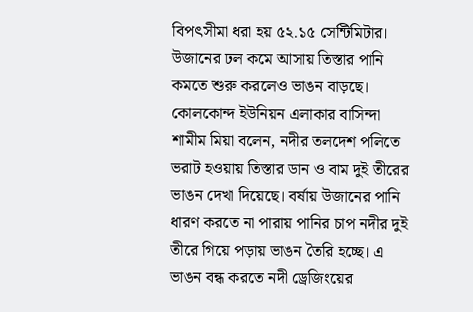বিপৎসীমা ধরা হয় ৫২.১৫ সেন্টিমিটার। উজানের ঢল কমে আসায় তিস্তার পানি কমতে শুরু করলেও ভাঙন বাড়ছে।
কোলকোন্দ ইউনিয়ন এলাকার বাসিন্দা শামীম মিয়া বলেন, নদীর তলদেশ পলিতে ভরাট হওয়ায় তিস্তার ডান ও বাম দুই তীরের ভাঙন দেখা দিয়েছে। বর্ষায় উজানের পানি ধারণ করতে না পারায় পানির চাপ নদীর দুই তীরে গিয়ে পড়ায় ভাঙন তৈরি হচ্ছে। এ ভাঙন বন্ধ করতে নদী ড্রেজিংয়ের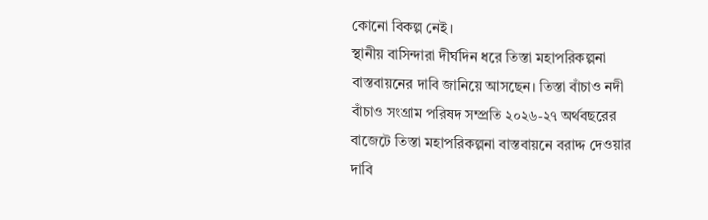কোনো বিকল্প নেই।
স্থানীয় বাসিন্দারা দীর্ঘদিন ধরে তিস্তা মহাপরিকল্পনা বাস্তবায়নের দাবি জানিয়ে আসছেন। তিস্তা বাঁচাও নদী বাঁচাও সংগ্রাম পরিষদ সম্প্রতি ২০২৬-২৭ অর্থবছরের বাজেটে তিস্তা মহাপরিকল্পনা বাস্তবায়নে বরাদ্দ দেওয়ার দাবি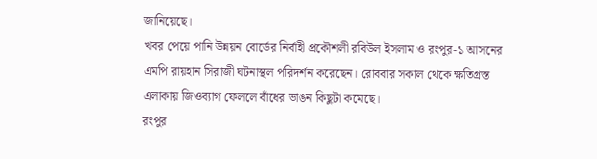জানিয়েছে।
খবর পেয়ে পানি উন্নয়ন বোর্ডের নির্বাহী প্রকৌশলী রবিউল ইসলাম ও রংপুর-১ আসনের এমপি রায়হান সিরাজী ঘটনাস্থল পরিদর্শন করেছেন। রোববার সকাল থেকে ক্ষতিগ্রস্ত এলাকায় জিওব্যাগ ফেললে বাঁধের ভাঙন কিছুটা কমেছে।
রংপুর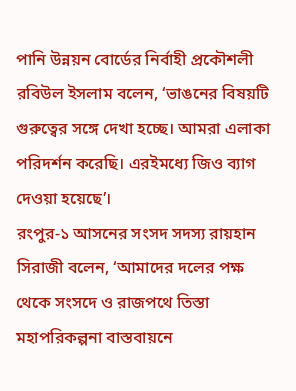পানি উন্নয়ন বোর্ডের নির্বাহী প্রকৌশলী রবিউল ইসলাম বলেন, ‘ভাঙনের বিষয়টি গুরুত্বের সঙ্গে দেখা হচ্ছে। আমরা এলাকা পরিদর্শন করেছি। এরইমধ্যে জিও ব্যাগ দেওয়া হয়েছে’।
রংপুর-১ আসনের সংসদ সদস্য রায়হান সিরাজী বলেন, ‘আমাদের দলের পক্ষ থেকে সংসদে ও রাজপথে তিস্তা মহাপরিকল্পনা বাস্তবায়নে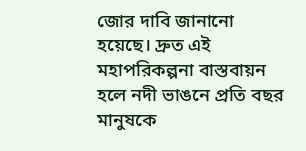জোর দাবি জানানো হয়েছে। দ্রুত এই মহাপরিকল্পনা বাস্তবায়ন হলে নদী ভাঙনে প্রতি বছর মানুষকে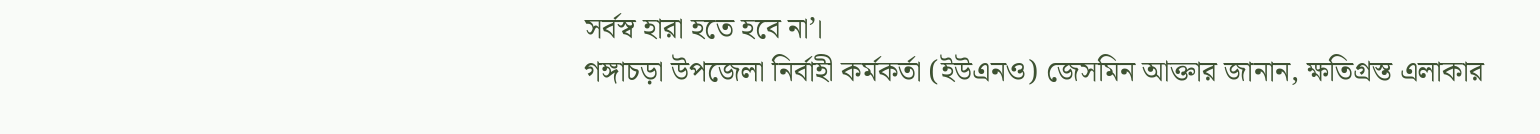সর্বস্ব হারা হতে হবে না’।
গঙ্গাচড়া উপজেলা নির্বাহী কর্মকর্তা (ইউএনও) জেসমিন আক্তার জানান, ক্ষতিগ্রস্ত এলাকার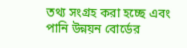তথ্য সংগ্রহ করা হচ্ছে এবং পানি উন্নয়ন বোর্ডের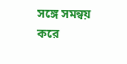সঙ্গে সমন্বয় করে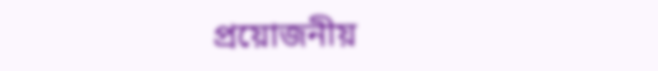প্রয়োজনীয়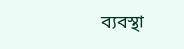ব্যবস্থা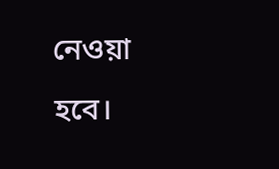নেওয়া হবে।